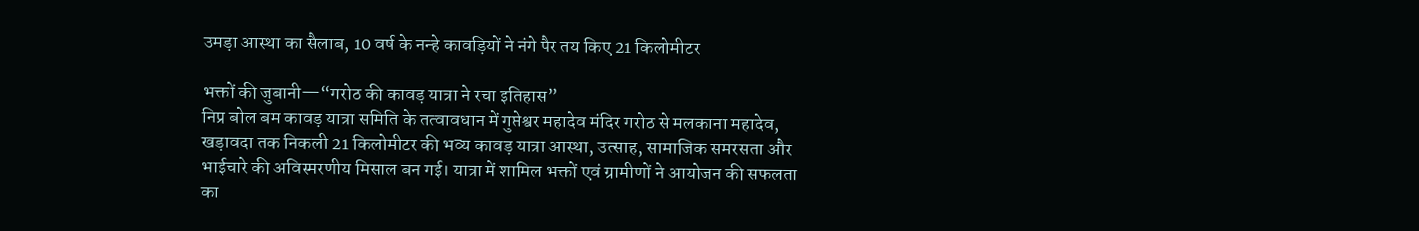उमड़ा आस्था का सैलाब, 10 वर्ष के नन्हे कावड़ियों ने नंगे पैर तय किए 21 किलोमीटर

भक्तों की जुबानी—“गरोठ की कावड़ यात्रा ने रचा इतिहास”
निप्र बोल बम कावड़ यात्रा समिति के तत्वावधान में गुप्तेश्वर महादेव मंदिर गरोठ से मलकाना महादेव, खड़ावदा तक निकली 21 किलोमीटर की भव्य कावड़ यात्रा आस्था, उत्साह, सामाजिक समरसता और भाईचारे की अविस्मरणीय मिसाल बन गई। यात्रा में शामिल भक्तों एवं ग्रामीणों ने आयोजन की सफलता का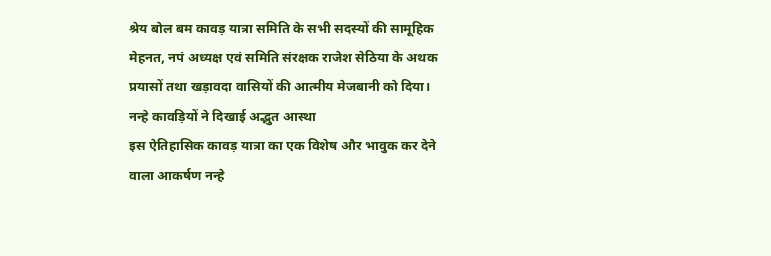श्रेय बोल बम कावड़ यात्रा समिति के सभी सदस्यों की सामूहिक मेहनत, नपं अध्यक्ष एवं समिति संरक्षक राजेश सेठिया के अथक प्रयासों तथा खड़ावदा वासियों की आत्मीय मेजबानी को दिया।
नन्हे कावड़ियों ने दिखाई अद्भुत आस्था
इस ऐतिहासिक कावड़ यात्रा का एक विशेष और भावुक कर देने वाला आकर्षण नन्हे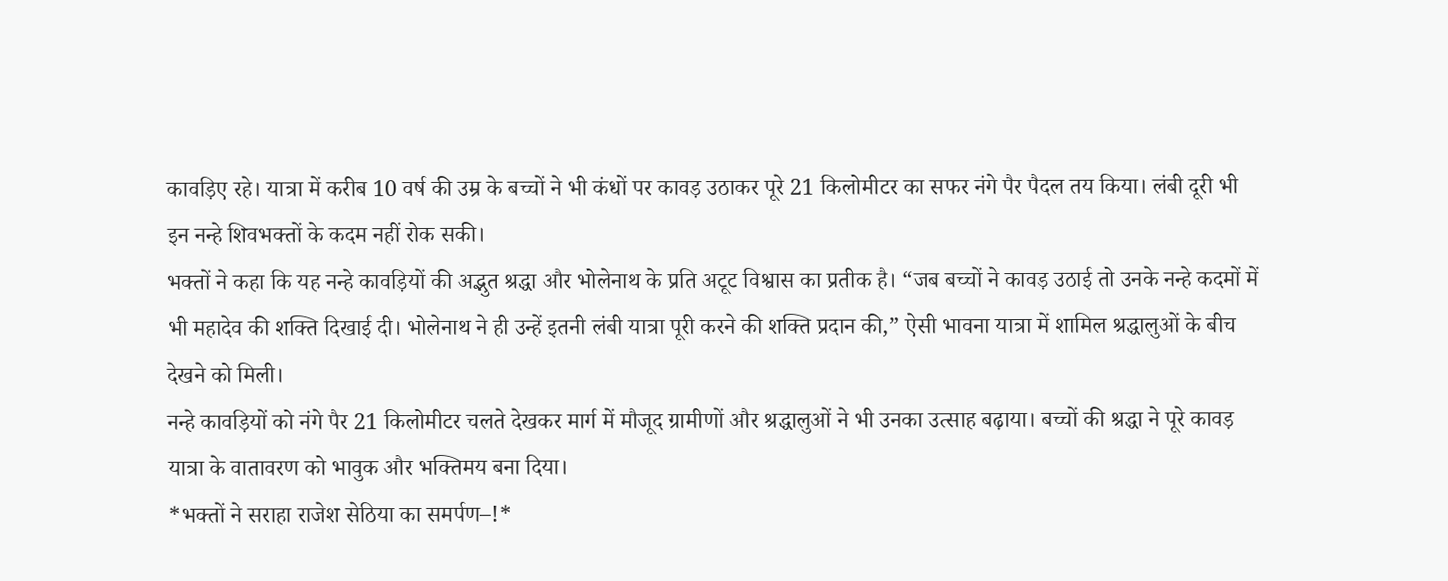कावड़िए रहे। यात्रा में करीब 10 वर्ष की उम्र के बच्चों ने भी कंधों पर कावड़ उठाकर पूरे 21 किलोमीटर का सफर नंगे पैर पैदल तय किया। लंबी दूरी भी इन नन्हे शिवभक्तों के कदम नहीं रोक सकी।
भक्तों ने कहा कि यह नन्हे कावड़ियों की अद्भुत श्रद्धा और भोलेनाथ के प्रति अटूट विश्वास का प्रतीक है। “जब बच्चों ने कावड़ उठाई तो उनके नन्हे कदमों में भी महादेव की शक्ति दिखाई दी। भोलेनाथ ने ही उन्हें इतनी लंबी यात्रा पूरी करने की शक्ति प्रदान की,” ऐसी भावना यात्रा में शामिल श्रद्धालुओं के बीच देखने को मिली।
नन्हे कावड़ियों को नंगे पैर 21 किलोमीटर चलते देखकर मार्ग में मौजूद ग्रामीणों और श्रद्धालुओं ने भी उनका उत्साह बढ़ाया। बच्चों की श्रद्धा ने पूरे कावड़ यात्रा के वातावरण को भावुक और भक्तिमय बना दिया।
*भक्तों ने सराहा राजेश सेठिया का समर्पण–!*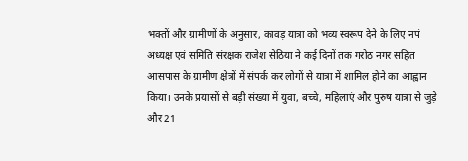भक्तों और ग्रामीणों के अनुसार, कावड़ यात्रा को भव्य स्वरूप देने के लिए नपं अध्यक्ष एवं समिति संरक्षक राजेश सेठिया ने कई दिनों तक गरोठ नगर सहित आसपास के ग्रामीण क्षेत्रों में संपर्क कर लोगों से यात्रा में शामिल होने का आह्वान किया। उनके प्रयासों से बड़ी संख्या में युवा, बच्चे, महिलाएं और पुरुष यात्रा से जुड़े और 21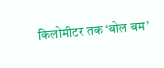किलोमीटर तक ‘बोल बम’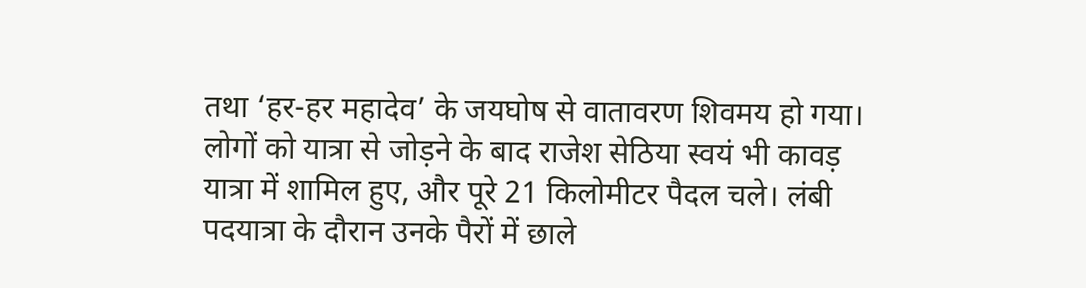तथा ‘हर-हर महादेव’ के जयघोष से वातावरण शिवमय हो गया।
लोगों को यात्रा से जोड़ने के बाद राजेश सेठिया स्वयं भी कावड़ यात्रा में शामिल हुए, और पूरे 21 किलोमीटर पैदल चले। लंबी पदयात्रा के दौरान उनके पैरों में छाले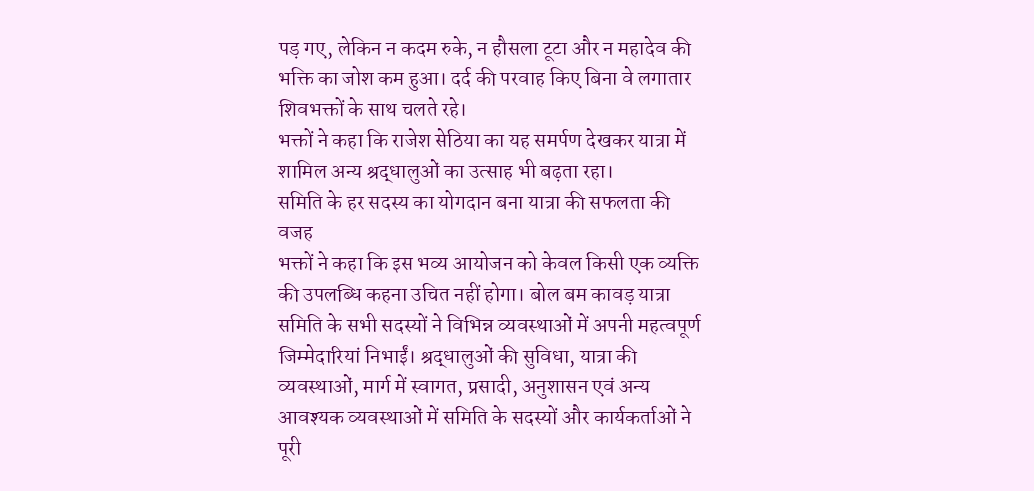पड़ गए, लेकिन न कदम रुके, न हौसला टूटा और न महादेव की भक्ति का जोश कम हुआ। दर्द की परवाह किए बिना वे लगातार शिवभक्तों के साथ चलते रहे।
भक्तों ने कहा कि राजेश सेठिया का यह समर्पण देखकर यात्रा में शामिल अन्य श्रद्धालुओं का उत्साह भी बढ़ता रहा।
समिति के हर सदस्य का योगदान बना यात्रा की सफलता की वजह
भक्तों ने कहा कि इस भव्य आयोजन को केवल किसी एक व्यक्ति की उपलब्धि कहना उचित नहीं होगा। बोल बम कावड़ यात्रा समिति के सभी सदस्यों ने विभिन्न व्यवस्थाओं में अपनी महत्वपूर्ण जिम्मेदारियां निभाईं। श्रद्धालुओं की सुविधा, यात्रा की व्यवस्थाओं, मार्ग में स्वागत, प्रसादी, अनुशासन एवं अन्य आवश्यक व्यवस्थाओं में समिति के सदस्यों और कार्यकर्ताओं ने पूरी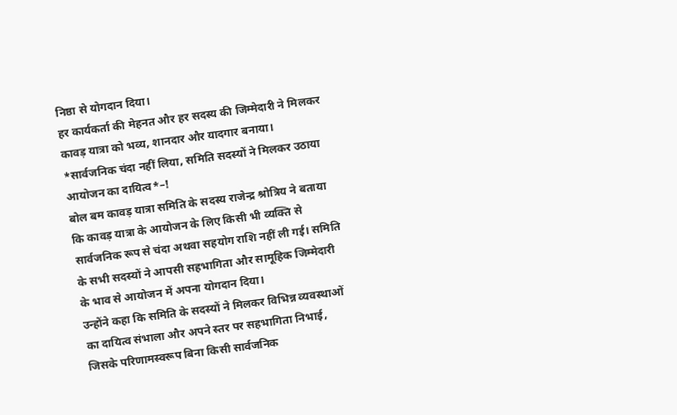निष्ठा से योगदान दिया।
हर कार्यकर्ता की मेहनत और हर सदस्य की जिम्मेदारी ने मिलकर कावड़ यात्रा को भव्य, शानदार और यादगार बनाया।
*सार्वजनिक चंदा नहीं लिया, समिति सदस्यों ने मिलकर उठाया आयोजन का दायित्व*–!
बोल बम कावड़ यात्रा समिति के सदस्य राजेन्द्र श्रोत्रिय ने बताया कि कावड़ यात्रा के आयोजन के लिए किसी भी व्यक्ति से सार्वजनिक रूप से चंदा अथवा सहयोग राशि नहीं ली गई। समिति के सभी सदस्यों ने आपसी सहभागिता और सामूहिक जिम्मेदारी के भाव से आयोजन में अपना योगदान दिया।
उन्होंने कहा कि समिति के सदस्यों ने मिलकर विभिन्न व्यवस्थाओं का दायित्व संभाला और अपने स्तर पर सहभागिता निभाई, जिसके परिणामस्वरूप बिना किसी सार्वजनिक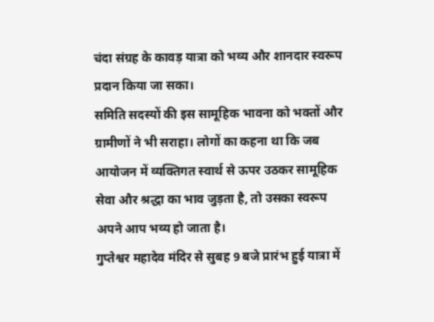चंदा संग्रह के कावड़ यात्रा को भव्य और शानदार स्वरूप प्रदान किया जा सका।
समिति सदस्यों की इस सामूहिक भावना को भक्तों और ग्रामीणों ने भी सराहा। लोगों का कहना था कि जब आयोजन में व्यक्तिगत स्वार्थ से ऊपर उठकर सामूहिक सेवा और श्रद्धा का भाव जुड़ता है, तो उसका स्वरूप अपने आप भव्य हो जाता है।
गुप्तेश्वर महादेव मंदिर से सुबह 9 बजे प्रारंभ हुई यात्रा में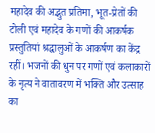महादेव की अद्भुत प्रतिमा, भूत-प्रेतों की टोली एवं महादेव के गणों की आकर्षक प्रस्तुतियां श्रद्धालुओं के आकर्षण का केंद्र रहीं। भजनों की धुन पर गणों एवं कलाकारों के नृत्य ने वातावरण में भक्ति और उत्साह का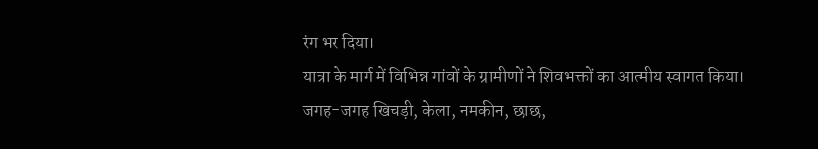रंग भर दिया।
यात्रा के मार्ग में विभिन्न गांवों के ग्रामीणों ने शिवभक्तों का आत्मीय स्वागत किया। जगह-जगह खिचड़ी, केला, नमकीन, छाछ,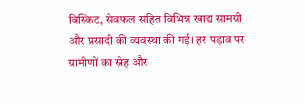बिस्किट, सेवफल सहित विभिन्न खाद्य सामग्री और प्रसादी की व्यवस्था की गई। हर पड़ाव पर ग्रामीणों का स्नेह और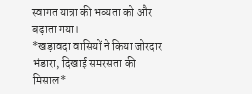स्वागत यात्रा की भव्यता को और बढ़ाता गया।
*खड़ावदा वासियों ने किया जोरदार भंडारा, दिखाई समरसता की मिसाल*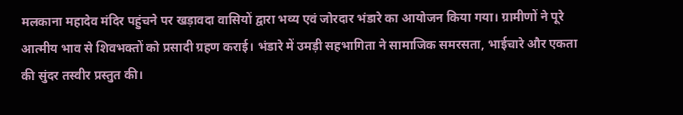मलकाना महादेव मंदिर पहुंचने पर खड़ावदा वासियों द्वारा भव्य एवं जोरदार भंडारे का आयोजन किया गया। ग्रामीणों ने पूरे आत्मीय भाव से शिवभक्तों को प्रसादी ग्रहण कराई। भंडारे में उमड़ी सहभागिता ने सामाजिक समरसता, भाईचारे और एकता की सुंदर तस्वीर प्रस्तुत की।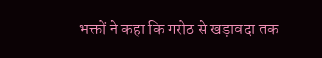भक्तों ने कहा कि गरोठ से खड़ावदा तक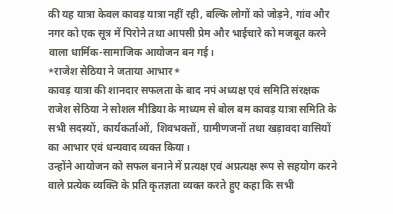की यह यात्रा केवल कावड़ यात्रा नहीं रही, बल्कि लोगों को जोड़ने, गांव और नगर को एक सूत्र में पिरोने तथा आपसी प्रेम और भाईचारे को मजबूत करने वाला धार्मिक-सामाजिक आयोजन बन गई।
*राजेश सेठिया ने जताया आभार*
कावड़ यात्रा की शानदार सफलता के बाद नपं अध्यक्ष एवं समिति संरक्षक राजेश सेठिया ने सोशल मीडिया के माध्यम से बोल बम कावड़ यात्रा समिति के सभी सदस्यों, कार्यकर्ताओं, शिवभक्तों, ग्रामीणजनों तथा खड़ावदा वासियों का आभार एवं धन्यवाद व्यक्त किया।
उन्होंने आयोजन को सफल बनाने में प्रत्यक्ष एवं अप्रत्यक्ष रूप से सहयोग करने वाले प्रत्येक व्यक्ति के प्रति कृतज्ञता व्यक्त करते हुए कहा कि सभी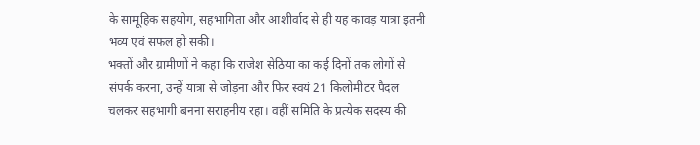के सामूहिक सहयोग, सहभागिता और आशीर्वाद से ही यह कावड़ यात्रा इतनी भव्य एवं सफल हो सकी।
भक्तों और ग्रामीणों ने कहा कि राजेश सेठिया का कई दिनों तक लोगों से संपर्क करना, उन्हें यात्रा से जोड़ना और फिर स्वयं 21 किलोमीटर पैदल चलकर सहभागी बनना सराहनीय रहा। वहीं समिति के प्रत्येक सदस्य की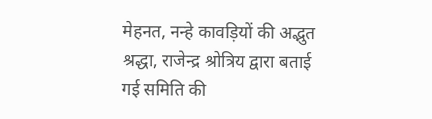मेहनत, नन्हे कावड़ियों की अद्भुत श्रद्धा, राजेन्द्र श्रोत्रिय द्वारा बताई गई समिति की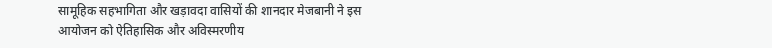सामूहिक सहभागिता और खड़ावदा वासियों की शानदार मेजबानी ने इस आयोजन को ऐतिहासिक और अविस्मरणीय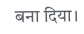बना दिया।